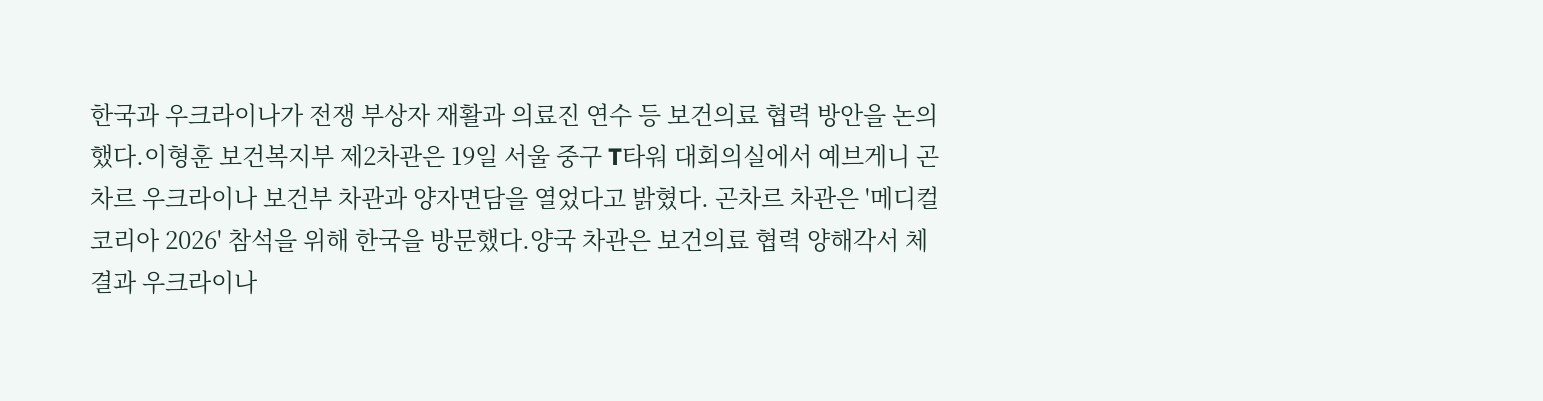한국과 우크라이나가 전쟁 부상자 재활과 의료진 연수 등 보건의료 협력 방안을 논의했다.이형훈 보건복지부 제2차관은 19일 서울 중구 T타워 대회의실에서 예브게니 곤차르 우크라이나 보건부 차관과 양자면담을 열었다고 밝혔다. 곤차르 차관은 '메디컬코리아 2026' 참석을 위해 한국을 방문했다.양국 차관은 보건의료 협력 양해각서 체결과 우크라이나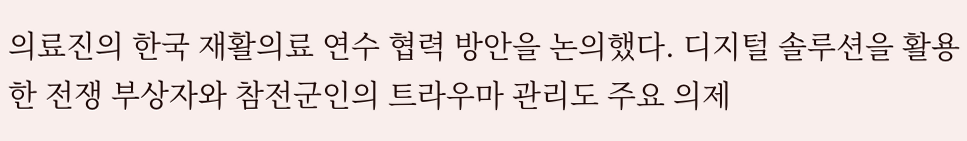의료진의 한국 재활의료 연수 협력 방안을 논의했다. 디지털 솔루션을 활용한 전쟁 부상자와 참전군인의 트라우마 관리도 주요 의제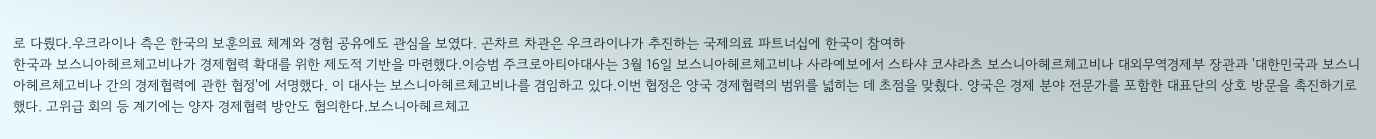로 다뤘다.우크라이나 측은 한국의 보훈의료 체계와 경험 공유에도 관심을 보였다. 곤차르 차관은 우크라이나가 추진하는 국제의료 파트너십에 한국이 참여하
한국과 보스니아헤르체고비나가 경제협력 확대를 위한 제도적 기반을 마련했다.이승범 주크로아티아대사는 3월 16일 보스니아헤르체고비나 사라예보에서 스타샤 코샤라츠 보스니아헤르체고비나 대외무역경제부 장관과 '대한민국과 보스니아헤르체고비나 간의 경제협력에 관한 협정'에 서명했다. 이 대사는 보스니아헤르체고비나를 겸임하고 있다.이번 협정은 양국 경제협력의 범위를 넓히는 데 초점을 맞췄다. 양국은 경제 분야 전문가를 포함한 대표단의 상호 방문을 촉진하기로 했다. 고위급 회의 등 계기에는 양자 경제협력 방안도 협의한다.보스니아헤르체고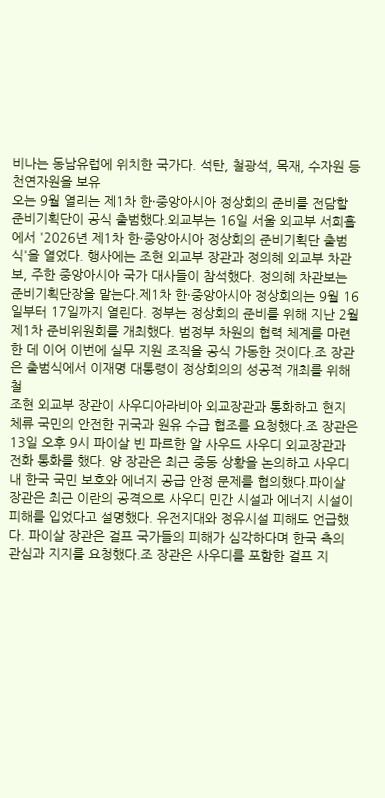비나는 동남유럽에 위치한 국가다. 석탄, 철광석, 목재, 수자원 등 천연자원을 보유
오는 9월 열리는 제1차 한·중앙아시아 정상회의 준비를 전담할 준비기획단이 공식 출범했다.외교부는 16일 서울 외교부 서희홀에서 '2026년 제1차 한·중앙아시아 정상회의 준비기획단 출범식'을 열었다. 행사에는 조현 외교부 장관과 정의혜 외교부 차관보, 주한 중앙아시아 국가 대사들이 참석했다. 정의혜 차관보는 준비기획단장을 맡는다.제1차 한·중앙아시아 정상회의는 9월 16일부터 17일까지 열린다. 정부는 정상회의 준비를 위해 지난 2월 제1차 준비위원회를 개최했다. 범정부 차원의 협력 체계를 마련한 데 이어 이번에 실무 지원 조직을 공식 가동한 것이다.조 장관은 출범식에서 이재명 대통령이 정상회의의 성공적 개최를 위해 철
조현 외교부 장관이 사우디아라비아 외교장관과 통화하고 현지 체류 국민의 안전한 귀국과 원유 수급 협조를 요청했다.조 장관은 13일 오후 9시 파이살 빈 파르한 알 사우드 사우디 외교장관과 전화 통화를 했다. 양 장관은 최근 중동 상황을 논의하고 사우디 내 한국 국민 보호와 에너지 공급 안정 문제를 협의했다.파이살 장관은 최근 이란의 공격으로 사우디 민간 시설과 에너지 시설이 피해를 입었다고 설명했다. 유전지대와 정유시설 피해도 언급했다. 파이살 장관은 걸프 국가들의 피해가 심각하다며 한국 측의 관심과 지지를 요청했다.조 장관은 사우디를 포함한 걸프 지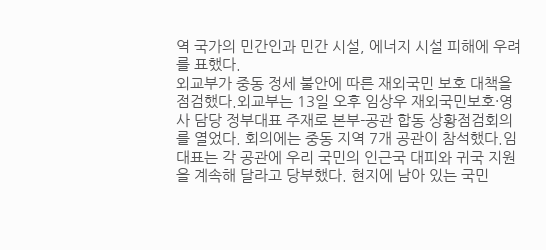역 국가의 민간인과 민간 시설, 에너지 시설 피해에 우려를 표했다.
외교부가 중동 정세 불안에 따른 재외국민 보호 대책을 점검했다.외교부는 13일 오후 임상우 재외국민보호·영사 담당 정부대표 주재로 본부-공관 합동 상황점검회의를 열었다. 회의에는 중동 지역 7개 공관이 참석했다.임 대표는 각 공관에 우리 국민의 인근국 대피와 귀국 지원을 계속해 달라고 당부했다. 현지에 남아 있는 국민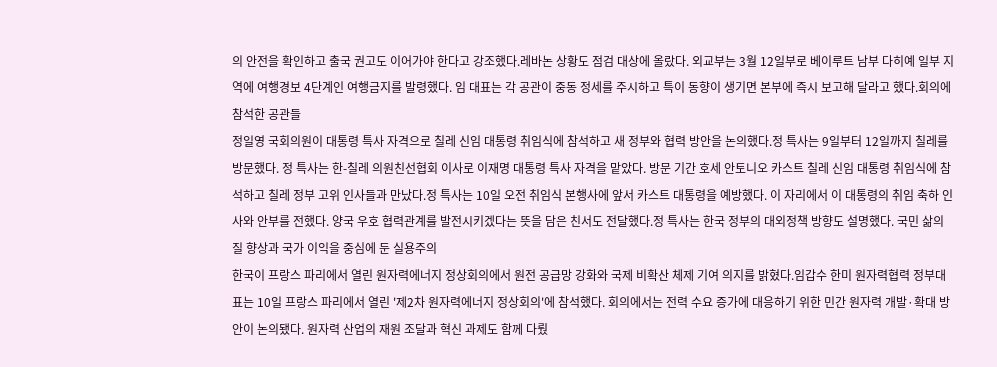의 안전을 확인하고 출국 권고도 이어가야 한다고 강조했다.레바논 상황도 점검 대상에 올랐다. 외교부는 3월 12일부로 베이루트 남부 다히예 일부 지역에 여행경보 4단계인 여행금지를 발령했다. 임 대표는 각 공관이 중동 정세를 주시하고 특이 동향이 생기면 본부에 즉시 보고해 달라고 했다.회의에 참석한 공관들
정일영 국회의원이 대통령 특사 자격으로 칠레 신임 대통령 취임식에 참석하고 새 정부와 협력 방안을 논의했다.정 특사는 9일부터 12일까지 칠레를 방문했다. 정 특사는 한-칠레 의원친선협회 이사로 이재명 대통령 특사 자격을 맡았다. 방문 기간 호세 안토니오 카스트 칠레 신임 대통령 취임식에 참석하고 칠레 정부 고위 인사들과 만났다.정 특사는 10일 오전 취임식 본행사에 앞서 카스트 대통령을 예방했다. 이 자리에서 이 대통령의 취임 축하 인사와 안부를 전했다. 양국 우호 협력관계를 발전시키겠다는 뜻을 담은 친서도 전달했다.정 특사는 한국 정부의 대외정책 방향도 설명했다. 국민 삶의 질 향상과 국가 이익을 중심에 둔 실용주의
한국이 프랑스 파리에서 열린 원자력에너지 정상회의에서 원전 공급망 강화와 국제 비확산 체제 기여 의지를 밝혔다.임갑수 한미 원자력협력 정부대표는 10일 프랑스 파리에서 열린 '제2차 원자력에너지 정상회의'에 참석했다. 회의에서는 전력 수요 증가에 대응하기 위한 민간 원자력 개발·확대 방안이 논의됐다. 원자력 산업의 재원 조달과 혁신 과제도 함께 다뤘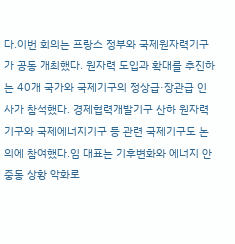다.이번 회의는 프랑스 정부와 국제원자력기구가 공동 개최했다. 원자력 도입과 확대를 추진하는 40개 국가와 국제기구의 정상급·장관급 인사가 참석했다. 경제협력개발기구 산하 원자력기구와 국제에너지기구 등 관련 국제기구도 논의에 참여했다.임 대표는 기후변화와 에너지 안
중동 상황 악화로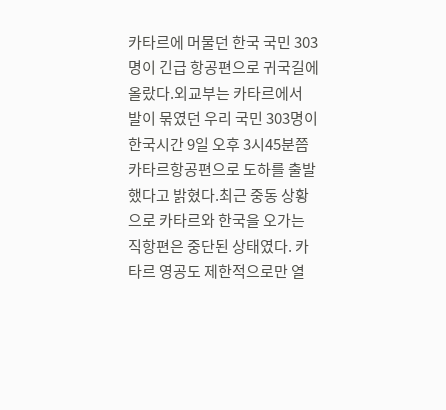카타르에 머물던 한국 국민 303명이 긴급 항공편으로 귀국길에 올랐다.외교부는 카타르에서 발이 묶였던 우리 국민 303명이 한국시간 9일 오후 3시45분쯤 카타르항공편으로 도하를 출발했다고 밝혔다.최근 중동 상황으로 카타르와 한국을 오가는 직항편은 중단된 상태였다. 카타르 영공도 제한적으로만 열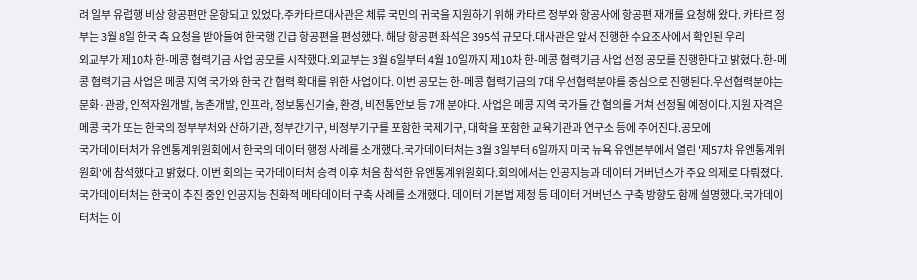려 일부 유럽행 비상 항공편만 운항되고 있었다.주카타르대사관은 체류 국민의 귀국을 지원하기 위해 카타르 정부와 항공사에 항공편 재개를 요청해 왔다. 카타르 정부는 3월 8일 한국 측 요청을 받아들여 한국행 긴급 항공편을 편성했다. 해당 항공편 좌석은 395석 규모다.대사관은 앞서 진행한 수요조사에서 확인된 우리
외교부가 제10차 한-메콩 협력기금 사업 공모를 시작했다.외교부는 3월 6일부터 4월 10일까지 제10차 한-메콩 협력기금 사업 선정 공모를 진행한다고 밝혔다.한-메콩 협력기금 사업은 메콩 지역 국가와 한국 간 협력 확대를 위한 사업이다. 이번 공모는 한-메콩 협력기금의 7대 우선협력분야를 중심으로 진행된다.우선협력분야는 문화·관광, 인적자원개발, 농촌개발, 인프라, 정보통신기술, 환경, 비전통안보 등 7개 분야다. 사업은 메콩 지역 국가들 간 협의를 거쳐 선정될 예정이다.지원 자격은 메콩 국가 또는 한국의 정부부처와 산하기관, 정부간기구, 비정부기구를 포함한 국제기구, 대학을 포함한 교육기관과 연구소 등에 주어진다.공모에
국가데이터처가 유엔통계위원회에서 한국의 데이터 행정 사례를 소개했다.국가데이터처는 3월 3일부터 6일까지 미국 뉴욕 유엔본부에서 열린 '제57차 유엔통계위원회'에 참석했다고 밝혔다. 이번 회의는 국가데이터처 승격 이후 처음 참석한 유엔통계위원회다.회의에서는 인공지능과 데이터 거버넌스가 주요 의제로 다뤄졌다. 국가데이터처는 한국이 추진 중인 인공지능 친화적 메타데이터 구축 사례를 소개했다. 데이터 기본법 제정 등 데이터 거버넌스 구축 방향도 함께 설명했다.국가데이터처는 이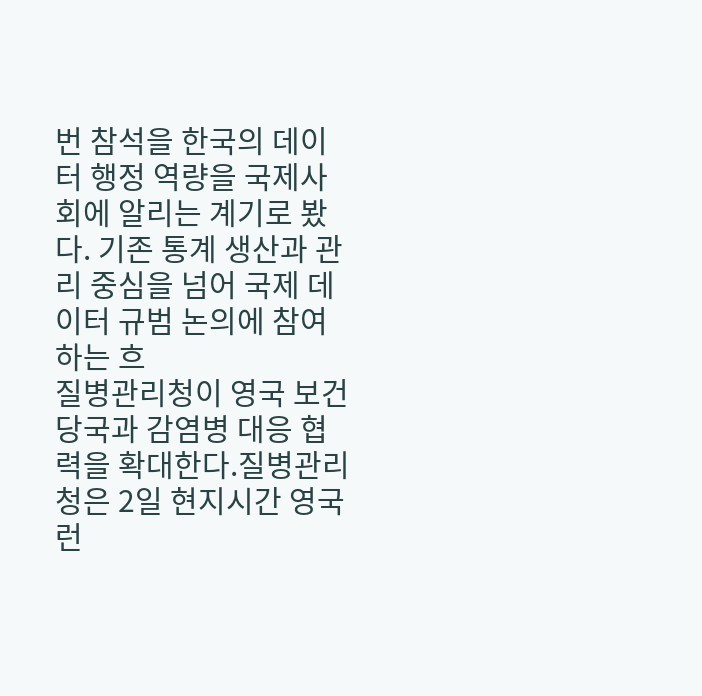번 참석을 한국의 데이터 행정 역량을 국제사회에 알리는 계기로 봤다. 기존 통계 생산과 관리 중심을 넘어 국제 데이터 규범 논의에 참여하는 흐
질병관리청이 영국 보건당국과 감염병 대응 협력을 확대한다.질병관리청은 2일 현지시간 영국 런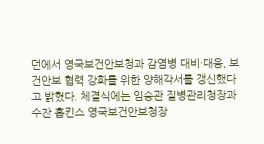던에서 영국보건안보청과 감염병 대비·대응, 보건안보 협력 강화를 위한 양해각서를 갱신했다고 밝혔다. 체결식에는 임승관 질병관리청장과 수잔 홉킨스 영국보건안보청장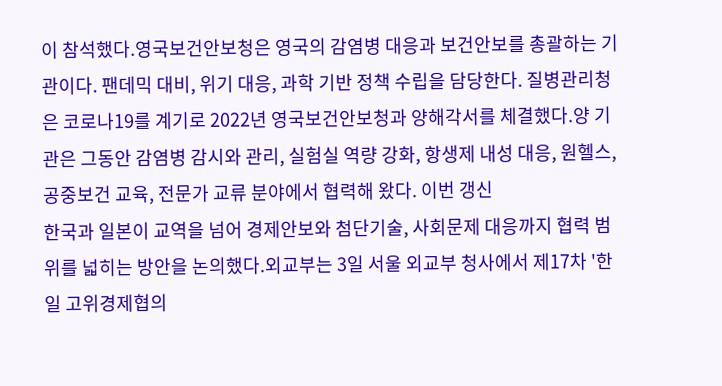이 참석했다.영국보건안보청은 영국의 감염병 대응과 보건안보를 총괄하는 기관이다. 팬데믹 대비, 위기 대응, 과학 기반 정책 수립을 담당한다. 질병관리청은 코로나19를 계기로 2022년 영국보건안보청과 양해각서를 체결했다.양 기관은 그동안 감염병 감시와 관리, 실험실 역량 강화, 항생제 내성 대응, 원헬스, 공중보건 교육, 전문가 교류 분야에서 협력해 왔다. 이번 갱신
한국과 일본이 교역을 넘어 경제안보와 첨단기술, 사회문제 대응까지 협력 범위를 넓히는 방안을 논의했다.외교부는 3일 서울 외교부 청사에서 제17차 '한일 고위경제협의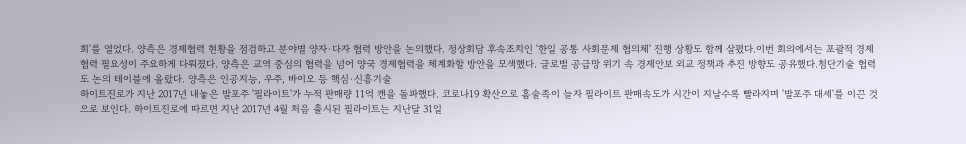회'를 열었다. 양측은 경제협력 현황을 점검하고 분야별 양자·다자 협력 방안을 논의했다. 정상회담 후속조치인 '한일 공통 사회문제 협의체' 진행 상황도 함께 살폈다.이번 회의에서는 포괄적 경제협력 필요성이 주요하게 다뤄졌다. 양측은 교역 중심의 협력을 넘어 양국 경제협력을 체계화할 방안을 모색했다. 글로벌 공급망 위기 속 경제안보 외교 정책과 추진 방향도 공유했다.첨단기술 협력도 논의 테이블에 올랐다. 양측은 인공지능, 우주, 바이오 등 핵심·신흥기술
하이트진로가 지난 2017년 내놓은 발포주 '필라이트'가 누적 판매량 11억 캔을 돌파했다. 코로나19 확산으로 홈술족이 늘자 필라이트 판매속도가 시간이 지날수록 빨라지며 '발포주 대세'를 이끈 것으로 보인다. 하이트진로에 따르면 지난 2017년 4월 처음 출시된 필라이트는 지난달 31일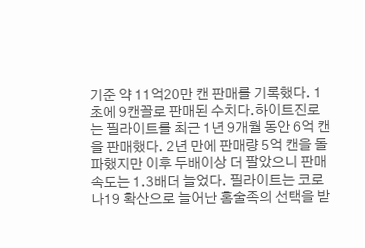기준 약 11억20만 캔 판매를 기록했다. 1초에 9캔꼴로 판매된 수치다.하이트진로는 필라이트를 최근 1년 9개월 동안 6억 캔을 판매했다. 2년 만에 판매량 5억 캔을 돌파했지만 이후 두배이상 더 팔았으니 판매속도는 1.3배더 늘었다. 필라이트는 코로나19 확산으로 늘어난 홈술족의 선택을 받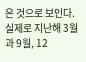은 것으로 보인다. 실제로 지난해 3월과 9월, 12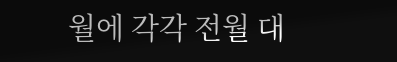월에 각각 전월 대